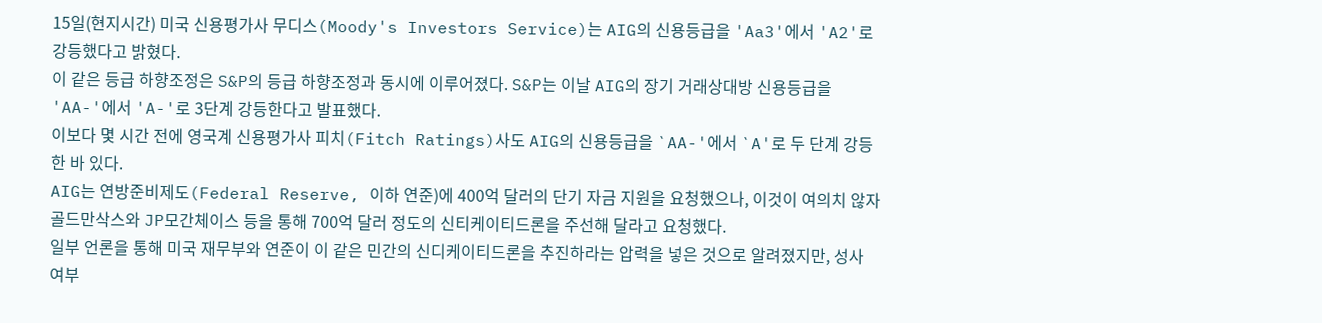15일(현지시간) 미국 신용평가사 무디스(Moody's Investors Service)는 AIG의 신용등급을 'Aa3'에서 'A2'로 강등했다고 밝혔다.
이 같은 등급 하향조정은 S&P의 등급 하향조정과 동시에 이루어졌다. S&P는 이날 AIG의 장기 거래상대방 신용등급을 'AA-'에서 'A-'로 3단계 강등한다고 발표했다.
이보다 몇 시간 전에 영국계 신용평가사 피치(Fitch Ratings)사도 AIG의 신용등급을 `AA-'에서 `A'로 두 단계 강등한 바 있다.
AIG는 연방준비제도(Federal Reserve, 이하 연준)에 400억 달러의 단기 자금 지원을 요청했으나, 이것이 여의치 않자 골드만삭스와 JP모간체이스 등을 통해 700억 달러 정도의 신티케이티드론을 주선해 달라고 요청했다.
일부 언론을 통해 미국 재무부와 연준이 이 같은 민간의 신디케이티드론을 추진하라는 압력을 넣은 것으로 알려졌지만, 성사 여부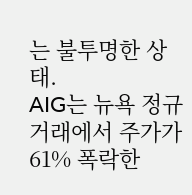는 불투명한 상태.
AIG는 뉴욕 정규거래에서 주가가 61% 폭락한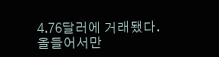4.76달러에 거래됐다. 올들어서만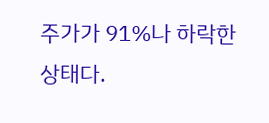주가가 91%나 하락한 상태다.